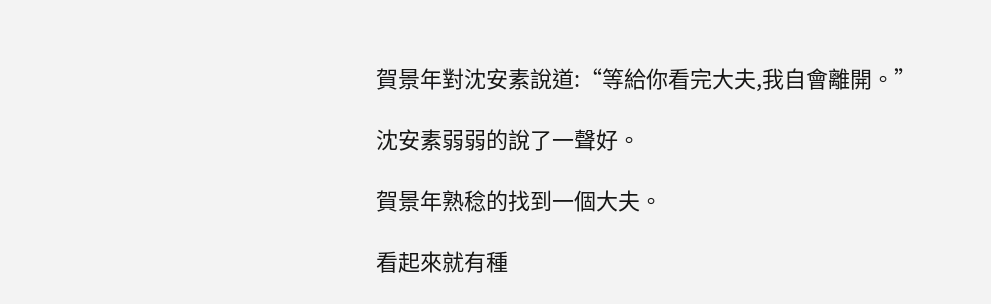賀景年對沈安素說道:“等給你看完大夫,我自會離開。”

沈安素弱弱的說了一聲好。

賀景年熟稔的找到一個大夫。

看起來就有種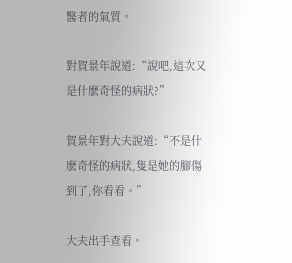醫者的氣質。

對賀景年說道:“說吧,這次又是什麽奇怪的病狀?”

賀景年對大夫說道:“不是什麽奇怪的病狀,隻是她的腳傷到了,你看看。”

大夫出手查看。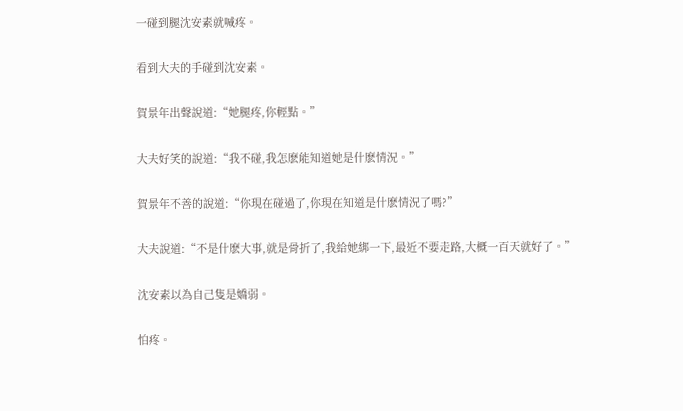一碰到腿沈安素就喊疼。

看到大夫的手碰到沈安素。

賀景年出聲說道:“她腿疼,你輕點。”

大夫好笑的說道:“我不碰,我怎麽能知道她是什麽情況。”

賀景年不善的說道:“你現在碰過了,你現在知道是什麽情況了嗎?”

大夫說道:“不是什麽大事,就是骨折了,我給她綁一下,最近不要走路,大概一百天就好了。”

沈安素以為自己隻是嬌弱。

怕疼。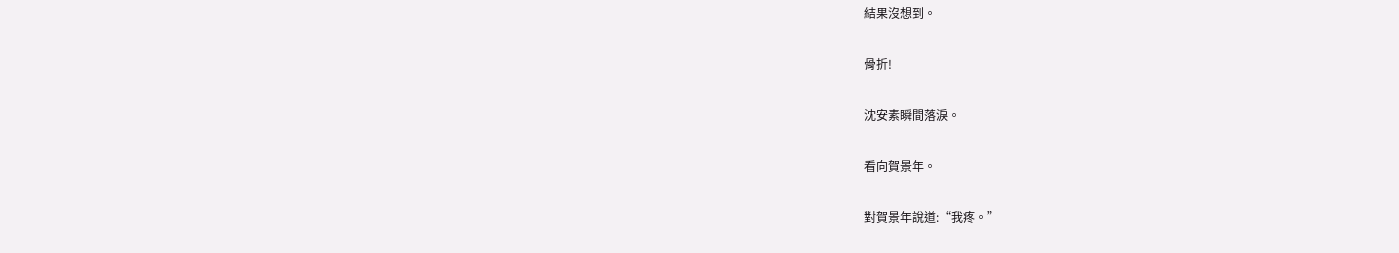結果沒想到。

骨折!

沈安素瞬間落淚。

看向賀景年。

對賀景年說道:“我疼。”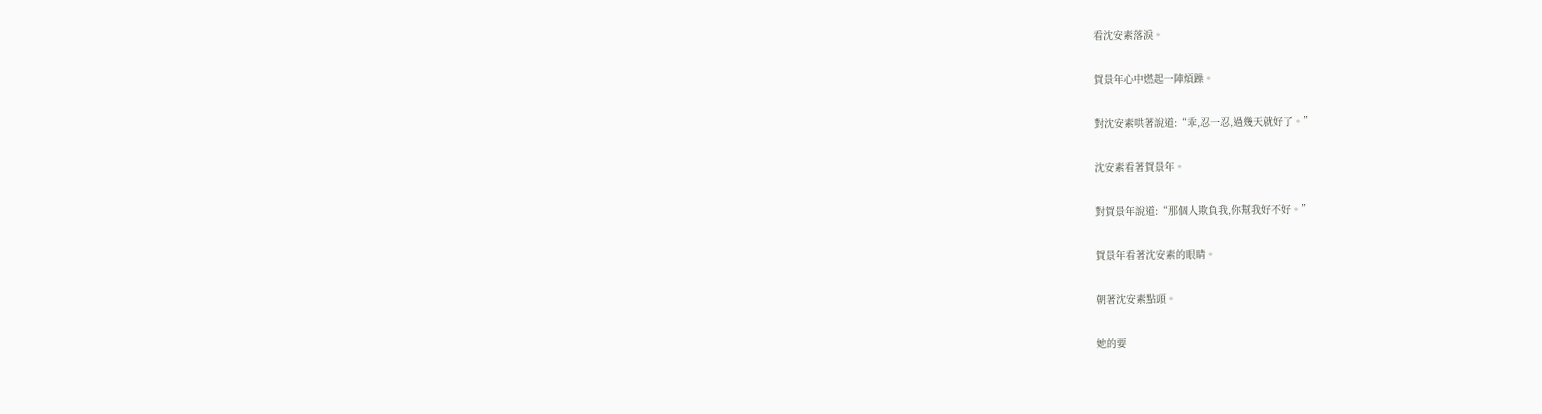看沈安素落淚。

賀景年心中燃起一陣煩躁。

對沈安素哄著說道:“乖,忍一忍,過幾天就好了。”

沈安素看著賀景年。

對賀景年說道:“那個人欺負我,你幫我好不好。”

賀景年看著沈安素的眼睛。

朝著沈安素點頭。

她的要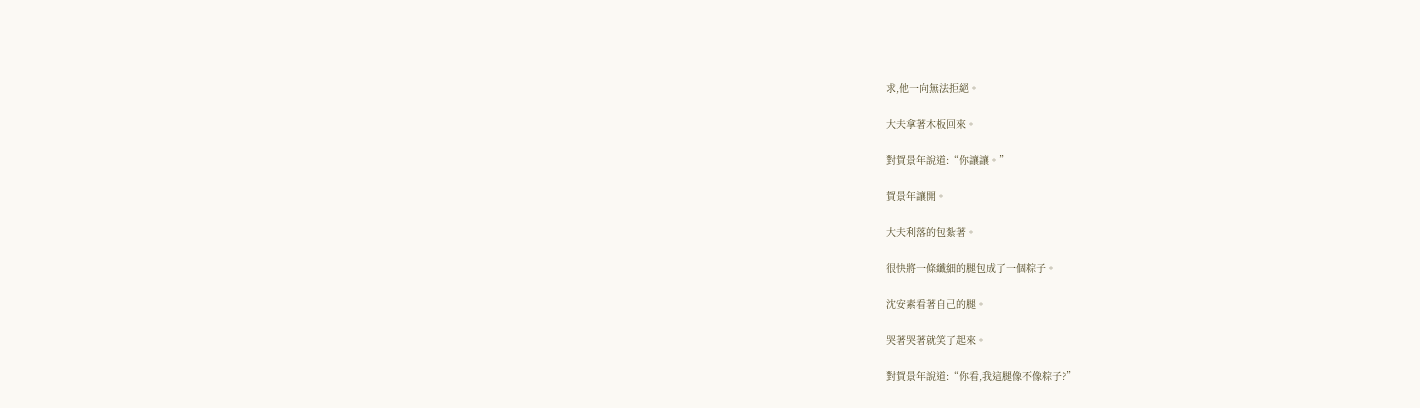求,他一向無法拒絕。

大夫拿著木板回來。

對賀景年說道:“你讓讓。”

賀景年讓開。

大夫利落的包紮著。

很快將一條纖細的腿包成了一個粽子。

沈安素看著自己的腿。

哭著哭著就笑了起來。

對賀景年說道:“你看,我這腿像不像粽子?”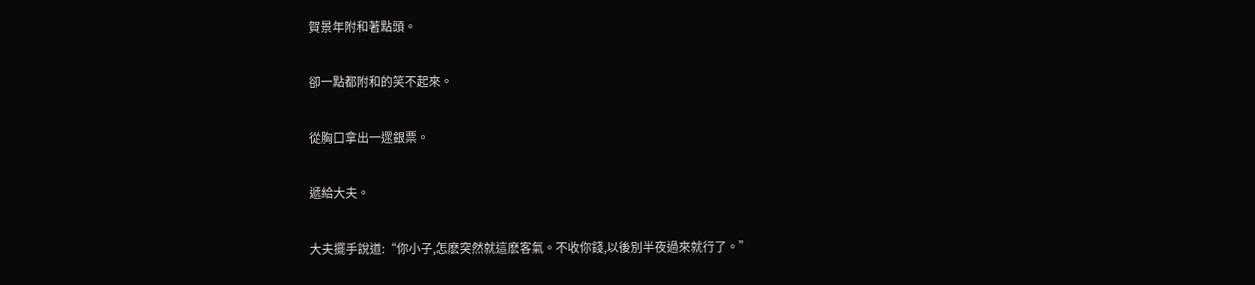賀景年附和著點頭。

卻一點都附和的笑不起來。

從胸口拿出一遝銀票。

遞給大夫。

大夫擺手說道:“你小子,怎麽突然就這麽客氣。不收你錢,以後別半夜過來就行了。”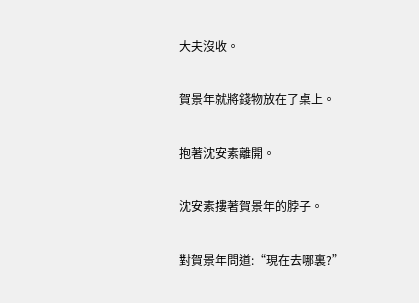大夫沒收。

賀景年就將錢物放在了桌上。

抱著沈安素離開。

沈安素摟著賀景年的脖子。

對賀景年問道:“現在去哪裏?”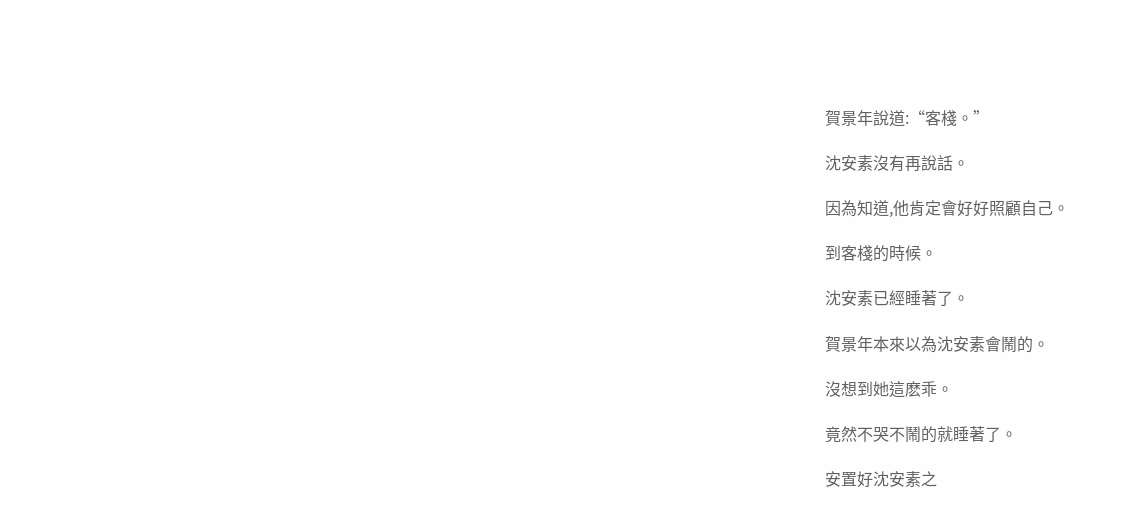賀景年說道:“客棧。”

沈安素沒有再說話。

因為知道,他肯定會好好照顧自己。

到客棧的時候。

沈安素已經睡著了。

賀景年本來以為沈安素會鬧的。

沒想到她這麽乖。

竟然不哭不鬧的就睡著了。

安置好沈安素之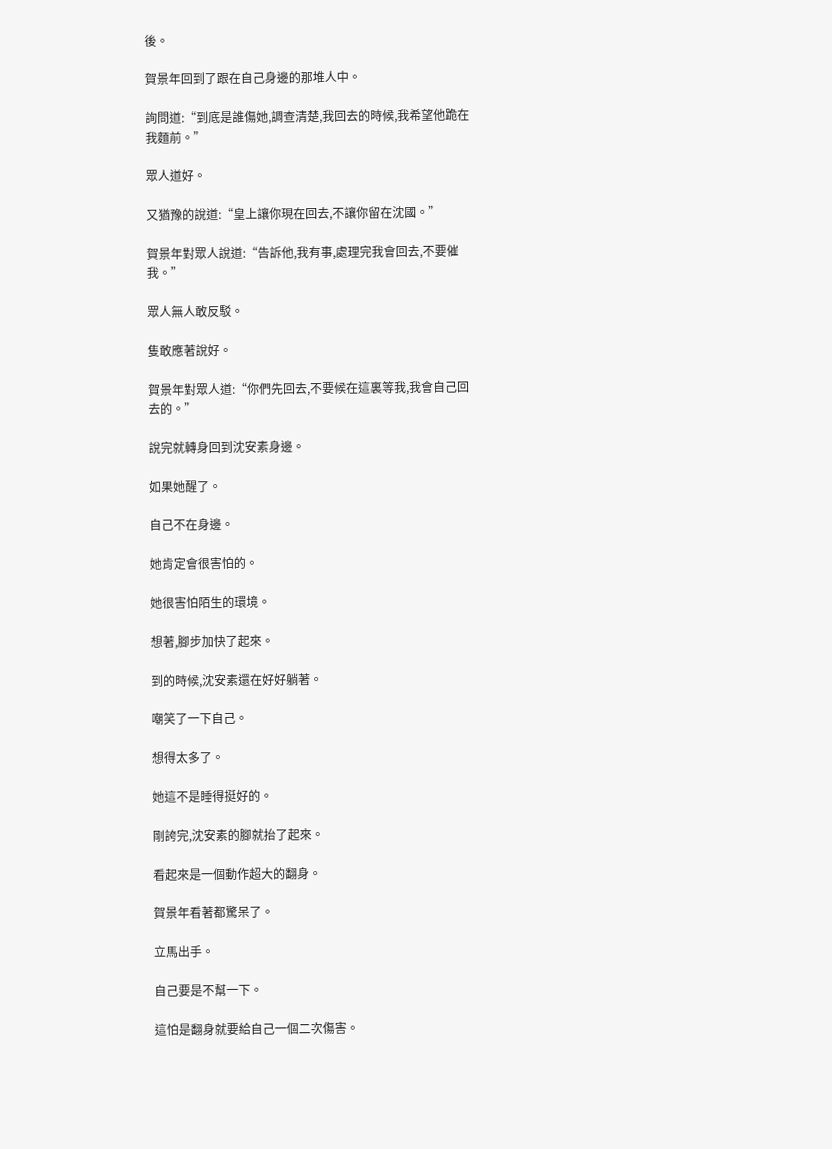後。

賀景年回到了跟在自己身邊的那堆人中。

詢問道:“到底是誰傷她,調查清楚,我回去的時候,我希望他跪在我麵前。”

眾人道好。

又猶豫的說道:“皇上讓你現在回去,不讓你留在沈國。”

賀景年對眾人說道:“告訴他,我有事,處理完我會回去,不要催我。”

眾人無人敢反駁。

隻敢應著說好。

賀景年對眾人道:“你們先回去,不要候在這裏等我,我會自己回去的。”

說完就轉身回到沈安素身邊。

如果她醒了。

自己不在身邊。

她肯定會很害怕的。

她很害怕陌生的環境。

想著,腳步加快了起來。

到的時候,沈安素還在好好躺著。

嘲笑了一下自己。

想得太多了。

她這不是睡得挺好的。

剛誇完,沈安素的腳就抬了起來。

看起來是一個動作超大的翻身。

賀景年看著都驚呆了。

立馬出手。

自己要是不幫一下。

這怕是翻身就要給自己一個二次傷害。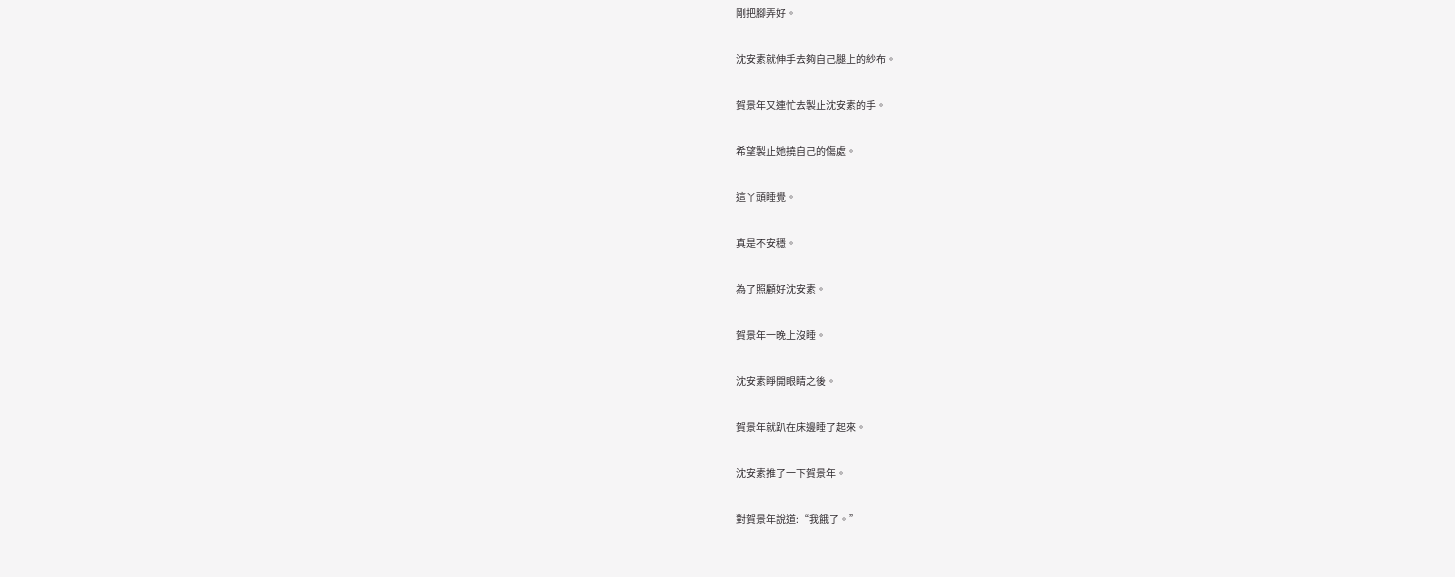剛把腳弄好。

沈安素就伸手去夠自己腿上的紗布。

賀景年又連忙去製止沈安素的手。

希望製止她撓自己的傷處。

這丫頭睡覺。

真是不安穩。

為了照顧好沈安素。

賀景年一晚上沒睡。

沈安素睜開眼睛之後。

賀景年就趴在床邊睡了起來。

沈安素推了一下賀景年。

對賀景年說道:“我餓了。”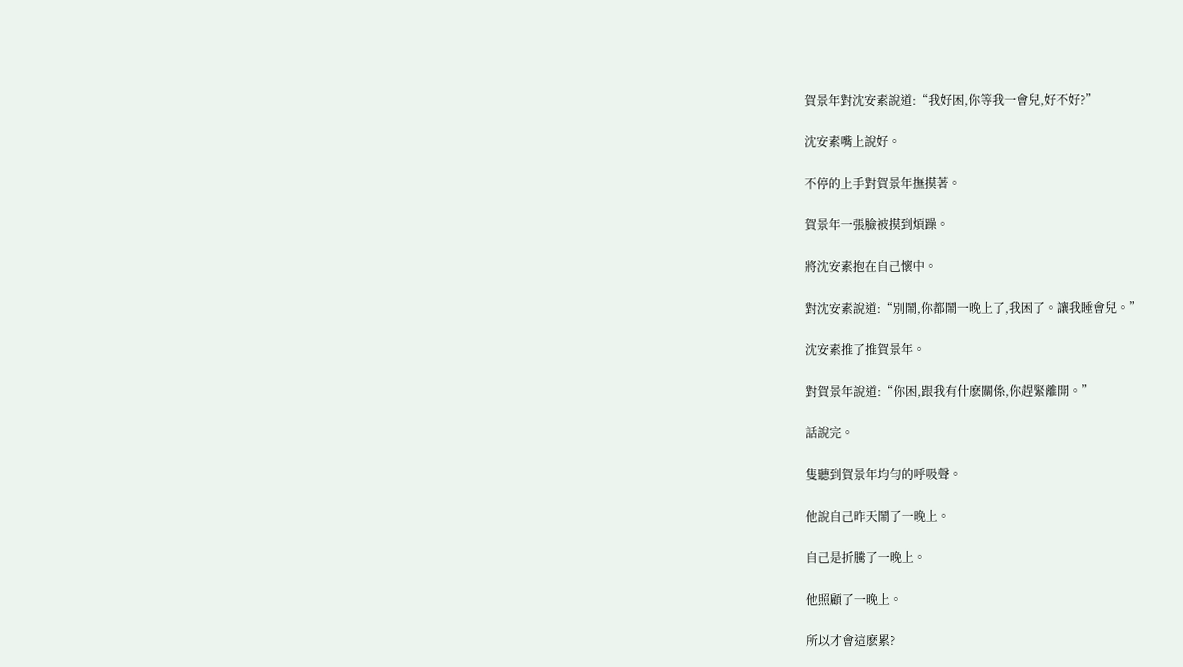賀景年對沈安素說道:“我好困,你等我一會兒,好不好?”

沈安素嘴上說好。

不停的上手對賀景年撫摸著。

賀景年一張臉被摸到煩躁。

將沈安素抱在自己懷中。

對沈安素說道:“別鬧,你都鬧一晚上了,我困了。讓我睡會兒。”

沈安素推了推賀景年。

對賀景年說道:“你困,跟我有什麽關係,你趕緊離開。”

話說完。

隻聽到賀景年均勻的呼吸聲。

他說自己昨天鬧了一晚上。

自己是折騰了一晚上。

他照顧了一晚上。

所以才會這麽累?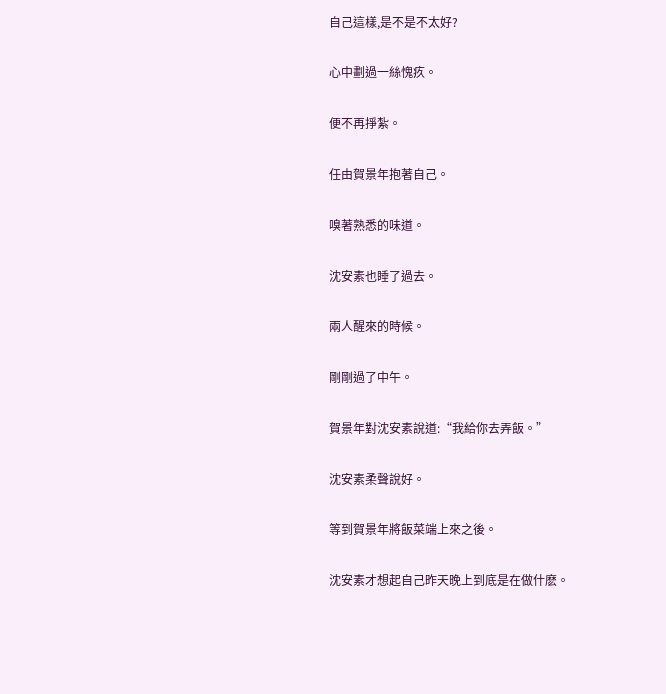自己這樣,是不是不太好?

心中劃過一絲愧疚。

便不再掙紮。

任由賀景年抱著自己。

嗅著熟悉的味道。

沈安素也睡了過去。

兩人醒來的時候。

剛剛過了中午。

賀景年對沈安素說道:“我給你去弄飯。”

沈安素柔聲說好。

等到賀景年將飯菜端上來之後。

沈安素才想起自己昨天晚上到底是在做什麽。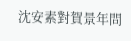沈安素對賀景年問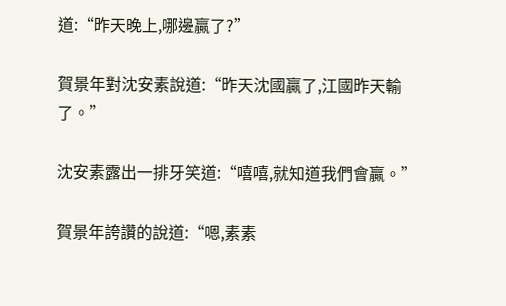道:“昨天晚上,哪邊贏了?”

賀景年對沈安素說道:“昨天沈國贏了,江國昨天輸了。”

沈安素露出一排牙笑道:“嘻嘻,就知道我們會贏。”

賀景年誇讚的說道:“嗯,素素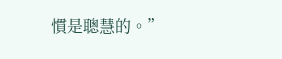慣是聰慧的。”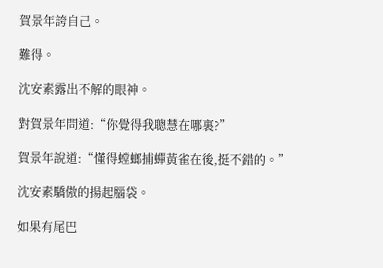賀景年誇自己。

難得。

沈安素露出不解的眼神。

對賀景年問道:“你覺得我聰慧在哪裏?”

賀景年說道:“懂得螳螂捕蟬黃雀在後,挺不錯的。”

沈安素驕傲的揚起腦袋。

如果有尾巴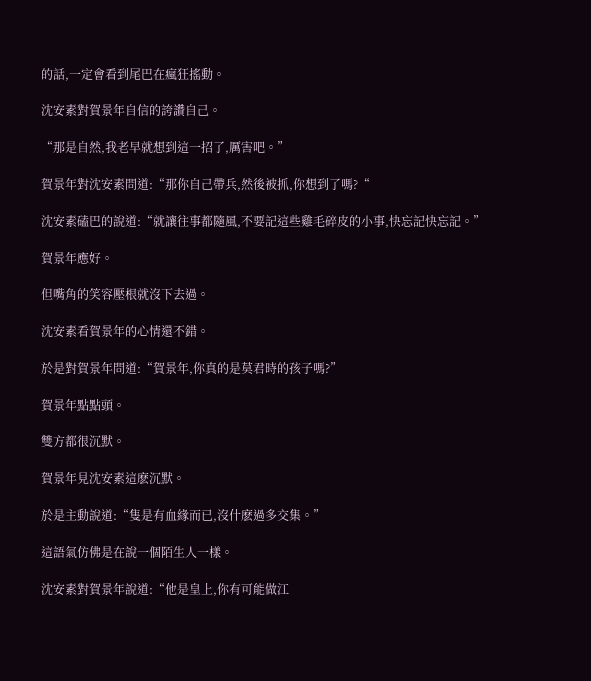的話,一定會看到尾巴在瘋狂搖動。

沈安素對賀景年自信的誇讚自己。

“那是自然,我老早就想到這一招了,厲害吧。”

賀景年對沈安素問道:“那你自己帶兵,然後被抓,你想到了嗎?“

沈安素磕巴的說道:“就讓往事都隨風,不要記這些雞毛碎皮的小事,快忘記快忘記。”

賀景年應好。

但嘴角的笑容壓根就沒下去過。

沈安素看賀景年的心情還不錯。

於是對賀景年問道:“賀景年,你真的是莫君時的孩子嗎?”

賀景年點點頭。

雙方都很沉默。

賀景年見沈安素這麽沉默。

於是主動說道:“隻是有血緣而已,沒什麽過多交集。”

這語氣仿佛是在說一個陌生人一樣。

沈安素對賀景年說道:“他是皇上,你有可能做江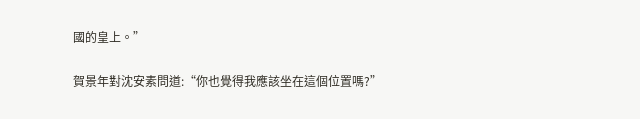國的皇上。”

賀景年對沈安素問道:“你也覺得我應該坐在這個位置嗎?”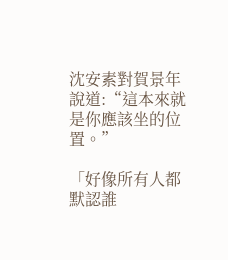沈安素對賀景年說道:“這本來就是你應該坐的位置。”

「好像所有人都默認誰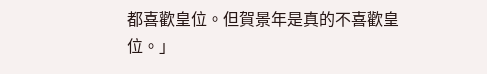都喜歡皇位。但賀景年是真的不喜歡皇位。」